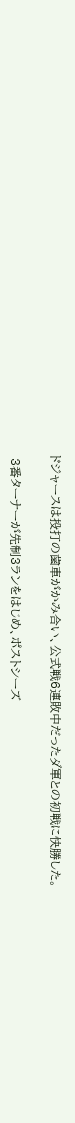ドジャースは投打の歯車がかみ合い、公式戦6連敗中だったダ軍との初戦に快勝した。

 3番ターナーが先制3ランをはじめ、ポストシーズ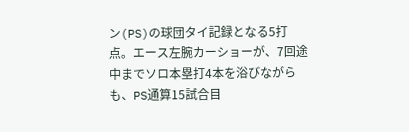ン(PS)の球団タイ記録となる5打点。エース左腕カーショーが、7回途中までソロ本塁打4本を浴びながらも、PS通算15試合目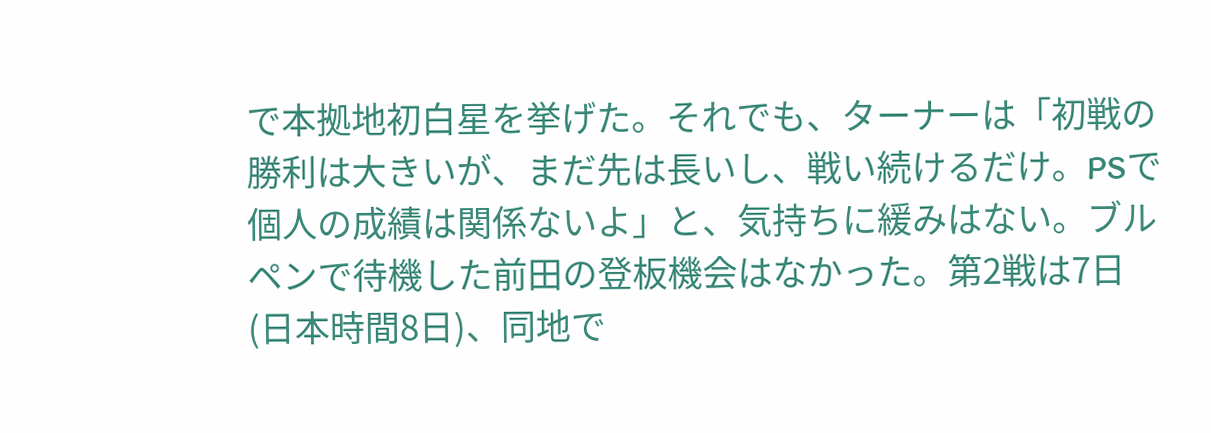で本拠地初白星を挙げた。それでも、ターナーは「初戦の勝利は大きいが、まだ先は長いし、戦い続けるだけ。PSで個人の成績は関係ないよ」と、気持ちに緩みはない。ブルペンで待機した前田の登板機会はなかった。第2戦は7日(日本時間8日)、同地で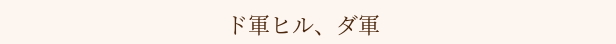ド軍ヒル、ダ軍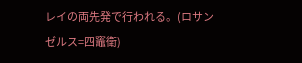レイの両先発で行われる。(ロサンゼルス=四竈衛)